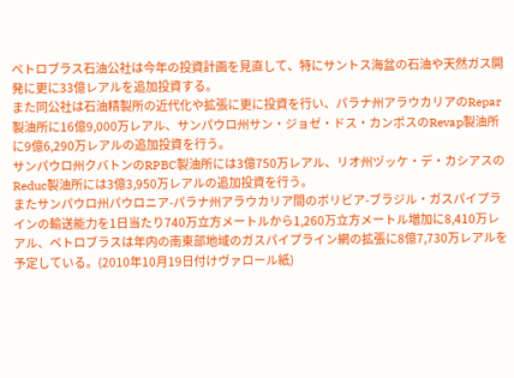ペトロブラス石油公社は今年の投資計画を見直して、特にサントス海盆の石油や天然ガス開発に更に33億レアルを追加投資する。
また同公社は石油精製所の近代化や拡張に更に投資を行い、パラナ州アラウカリアのRepar 製油所に16億9,000万レアル、サンパウロ州サン・ジョゼ・ドス・カンポスのRevap製油所に9億6,290万レアルの追加投資を行う。
サンパウロ州クバトンのRPBC製油所には3億750万レアル、リオ州ヅッケ・デ・カシアスのReduc製油所には3億3,950万レアルの追加投資を行う。
またサンパウロ州パウロニア-パラナ州アラウカリア間のボリビア-ブラジル・ガスパイプラインの輸送能力を1日当たり740万立方メートルから1,260万立方メートル増加に8,410万レアル、ペトロブラスは年内の南東部地域のガスパイプライン網の拡張に8億7,730万レアルを予定している。(2010年10月19日付けヴァロール紙)